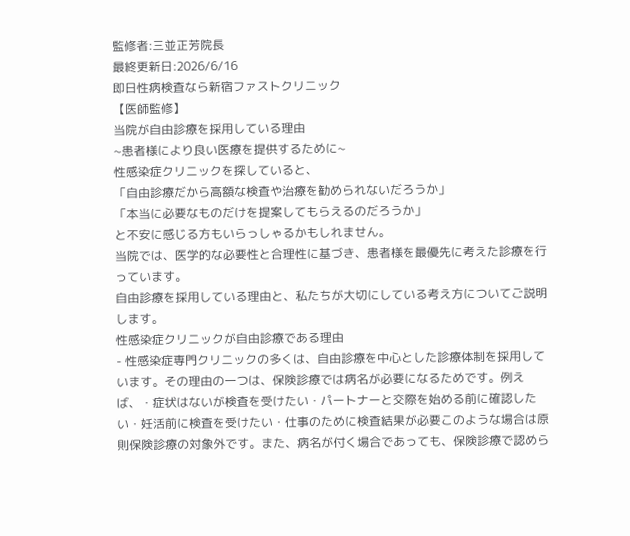監修者:三並正芳院長
最終更新日:2026/6/16
即日性病検査なら新宿ファストクリニック
【医師監修】
当院が自由診療を採用している理由
~患者様により良い医療を提供するために~
性感染症クリニックを探していると、
「自由診療だから高額な検査や治療を勧められないだろうか」
「本当に必要なものだけを提案してもらえるのだろうか」
と不安に感じる方もいらっしゃるかもしれません。
当院では、医学的な必要性と合理性に基づき、患者様を最優先に考えた診療を行っています。
自由診療を採用している理由と、私たちが大切にしている考え方についてご説明します。
性感染症クリニックが自由診療である理由
- 性感染症専門クリニックの多くは、自由診療を中心とした診療体制を採用しています。その理由の一つは、保険診療では病名が必要になるためです。例えば、・症状はないが検査を受けたい・パートナーと交際を始める前に確認したい・妊活前に検査を受けたい・仕事のために検査結果が必要このような場合は原則保険診療の対象外です。また、病名が付く場合であっても、保険診療で認めら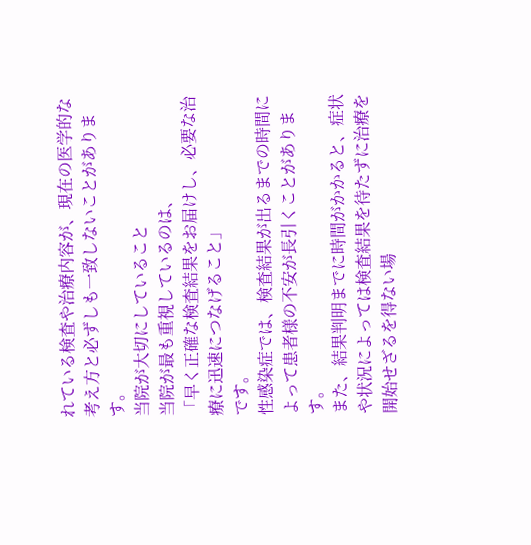れている検査や治療内容が、現在の医学的な考え方と必ずしも一致しないことがあります。
当院が大切にしていること
当院が最も重視しているのは、
「早く正確な検査結果をお届けし、必要な治療に迅速につなげること」
です。
性感染症では、検査結果が出るまでの時間によって患者様の不安が長引くことがあります。
また、結果判明までに時間がかかると、症状や状況によっては検査結果を待たずに治療を開始せざるを得ない場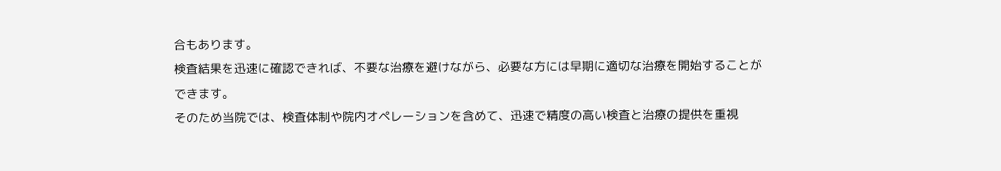合もあります。
検査結果を迅速に確認できれば、不要な治療を避けながら、必要な方には早期に適切な治療を開始することができます。
そのため当院では、検査体制や院内オペレーションを含めて、迅速で精度の高い検査と治療の提供を重視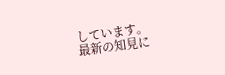しています。
最新の知見に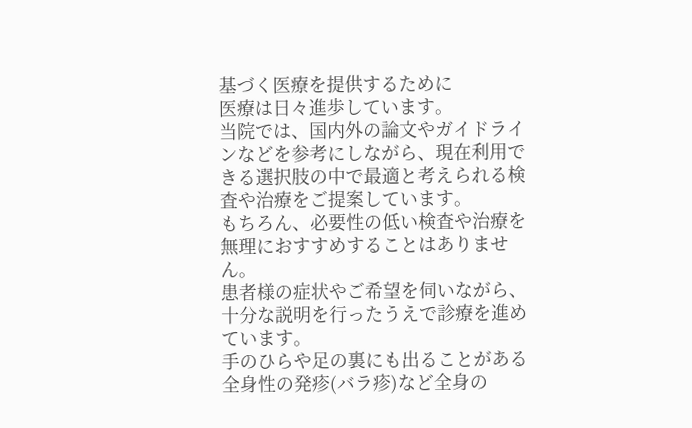基づく医療を提供するために
医療は日々進歩しています。
当院では、国内外の論文やガイドラインなどを参考にしながら、現在利用できる選択肢の中で最適と考えられる検査や治療をご提案しています。
もちろん、必要性の低い検査や治療を無理におすすめすることはありません。
患者様の症状やご希望を伺いながら、十分な説明を行ったうえで診療を進めています。
手のひらや足の裏にも出ることがある全身性の発疹(バラ疹)など全身の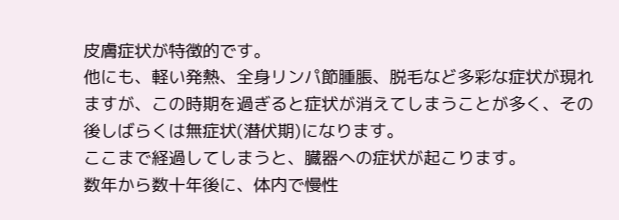皮膚症状が特徴的です。
他にも、軽い発熱、全身リンパ節腫脹、脱毛など多彩な症状が現れますが、この時期を過ぎると症状が消えてしまうことが多く、その後しばらくは無症状(潜伏期)になります。
ここまで経過してしまうと、臓器への症状が起こります。
数年から数十年後に、体内で慢性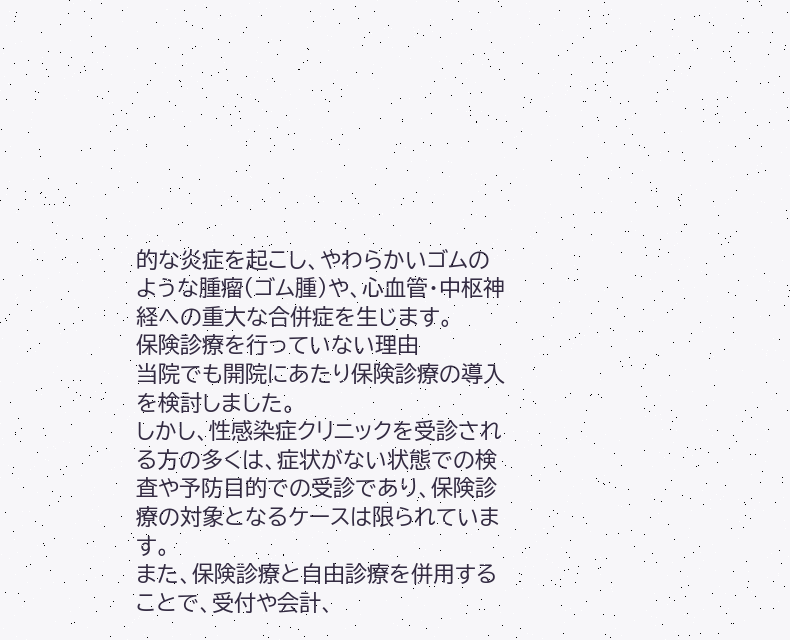的な炎症を起こし、やわらかいゴムのような腫瘤(ゴム腫)や、心血管・中枢神経への重大な合併症を生じます。
保険診療を行っていない理由
当院でも開院にあたり保険診療の導入を検討しました。
しかし、性感染症クリニックを受診される方の多くは、症状がない状態での検査や予防目的での受診であり、保険診療の対象となるケースは限られています。
また、保険診療と自由診療を併用することで、受付や会計、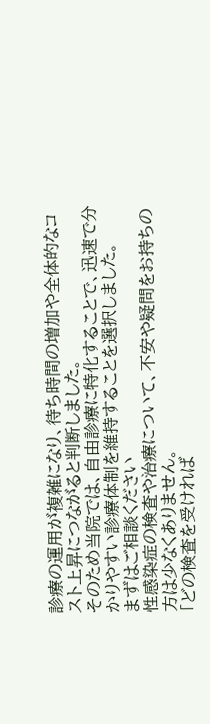診療の運用が複雑になり、待ち時間の増加や全体的なコスト上昇につながると判断しました。
そのため当院では、自由診療に特化することで、迅速で分かりやすい診療体制を維持することを選択しました。
まずはご相談ください
性感染症の検査や治療について、不安や疑問をお持ちの方は少なくありません。
「どの検査を受ければ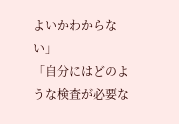よいかわからない」
「自分にはどのような検査が必要な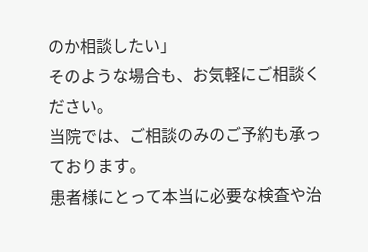のか相談したい」
そのような場合も、お気軽にご相談ください。
当院では、ご相談のみのご予約も承っております。
患者様にとって本当に必要な検査や治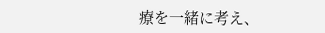療を一緒に考え、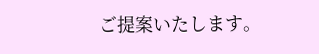ご提案いたします。